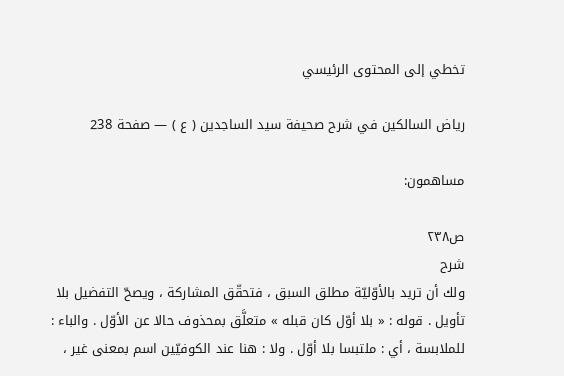تخطي إلى المحتوى الرئيسي

رياض السالكين في شرح صحيفة سيد الساجدين ( ع ) — صفحة 238

مساهمون:

ص٢٣٨
شرح
ولك أن تريد بالأوّليّة مطلق السبق ، فتحقّق المشاركة ، ويصحّ التفضيل بلا تأويل . قوله : « بلا أوّل كان قبله » متعلَّق بمحذوف حالا عن الأوّل . والباء : للملابسة ، أي : ملتبسا بلا أوّل . ولا : هنا عند الكوفيّين اسم بمعنى غير ،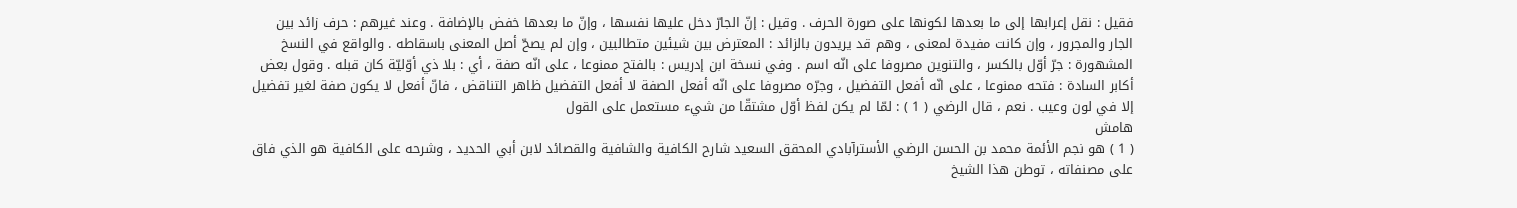فقيل : نقل إعرابها إلى ما بعدها لكونها على صورة الحرف . وقيل : إنّ الجارّ دخل عليها نفسها ، وإنّ ما بعدها خفض بالإضافة . وعند غيرهم : حرف زائد بين الجار والمجرور ، وإن كانت مفيدة لمعنى ، وهم قد يريدون بالزائد : المعترض بين شيئين متطالبين ، وإن لم يصحّ أصل المعنى باسقاطه . والواقع في النسخ المشهورة : جرّ أوّل بالكسر ، والتنوين مصروفا على انّه اسم . وفي نسخة ابن إدريس : بالفتح ممنوعا ، على انّه صفة ، أي : بلا ذي أوّليّة كان قبله . وقول بعض أكابر السادة : فتحه ممنوعا ، على انّه أفعل التفضيل ، وجرّه مصروفا على انّه أفعل الصفة لا أفعل التفضيل ظاهر التناقض ، فانّ أفعل لا يكون صفة لغير تفضيل إلا في لون وعيب . نعم ، قال الرضي ( 1 ) : لمّا لم يكن لفظ أوّل مشتقّا من شيء مستعمل على القول
هامش
( 1 ) هو نجم الأئمة محمد بن الحسن الرضي الأسترآبادي المحقق السعيد شارح الكافية والشافية والقصائد لابن أبي الحديد ، وشرحه على الكافية هو الذي فاق على مصنفاته ، توطن هذا الشيخ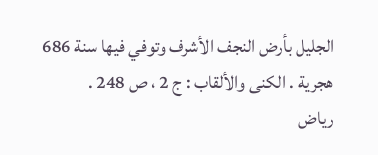الجليل بأرض النجف الأشرف وتوفي فيها سنة 686 هجرية . الكنى والألقاب : ج 2 ، ص 248 .
رياض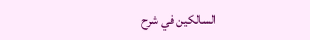السالكين في شرح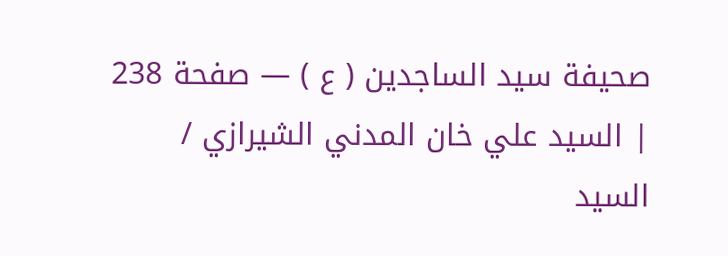صحيفة سيد الساجدين ( ع ) — صفحة 238 | السيد علي خان المدني الشيرازي / السيد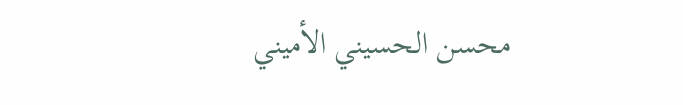محسن الحسيني الأميني